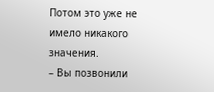Потом это уже не имело никакого значения.
– Вы позвонили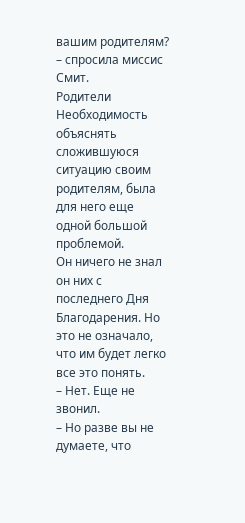вашим родителям? – спросила миссис Смит.
Родители
Необходимость объяснять сложившуюся ситуацию своим родителям, была для него еще одной большой проблемой.
Он ничего не знал он них с последнего Дня Благодарения. Но это не означало, что им будет легко все это понять.
– Нет. Еще не звонил.
– Но разве вы не думаете, что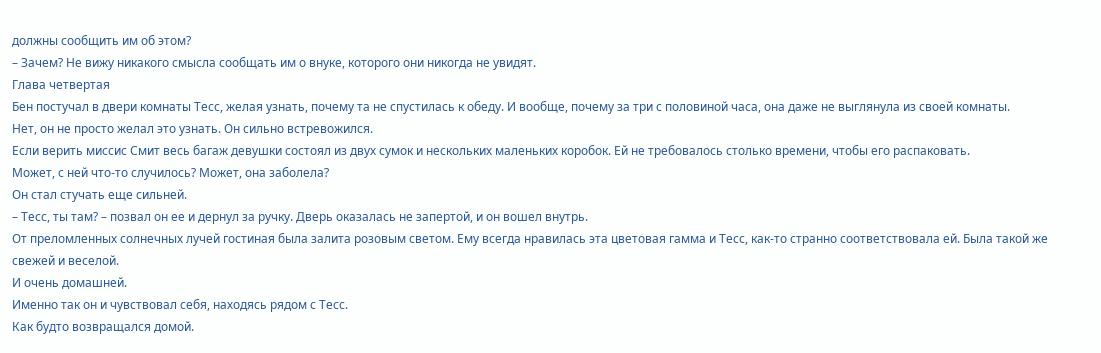должны сообщить им об этом?
– Зачем? Не вижу никакого смысла сообщать им о внуке, которого они никогда не увидят.
Глава четвертая
Бен постучал в двери комнаты Тесс, желая узнать, почему та не спустилась к обеду. И вообще, почему за три с половиной часа, она даже не выглянула из своей комнаты.
Нет, он не просто желал это узнать. Он сильно встревожился.
Если верить миссис Смит весь багаж девушки состоял из двух сумок и нескольких маленьких коробок. Ей не требовалось столько времени, чтобы его распаковать.
Может, с ней что-то случилось? Может, она заболела?
Он стал стучать еще сильней.
– Тесс, ты там? – позвал он ее и дернул за ручку. Дверь оказалась не запертой, и он вошел внутрь.
От преломленных солнечных лучей гостиная была залита розовым светом. Ему всегда нравилась эта цветовая гамма и Тесс, как-то странно соответствовала ей. Была такой же свежей и веселой.
И очень домашней.
Именно так он и чувствовал себя, находясь рядом с Тесс.
Как будто возвращался домой.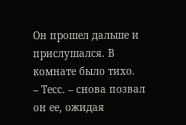Он прошел дальше и прислушался. В комнате было тихо.
– Тесс. – снова позвал он ее, ожидая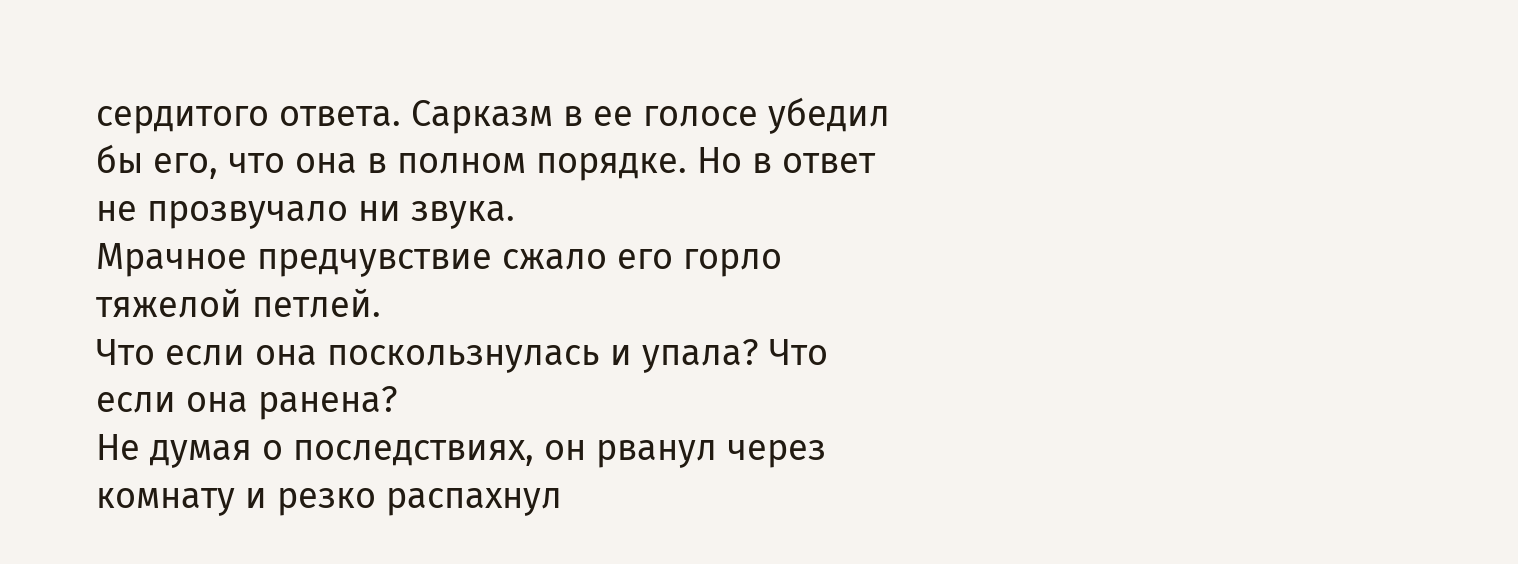сердитого ответа. Сарказм в ее голосе убедил бы его, что она в полном порядке. Но в ответ не прозвучало ни звука.
Мрачное предчувствие сжало его горло тяжелой петлей.
Что если она поскользнулась и упала? Что если она ранена?
Не думая о последствиях, он рванул через комнату и резко распахнул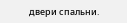двери спальни.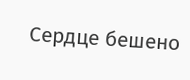Сердце бешено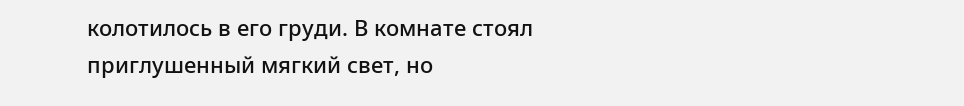колотилось в его груди. В комнате стоял приглушенный мягкий свет, но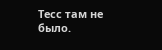Тесс там не было.